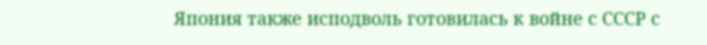Япония также исподволь готовилась к войне с СССР с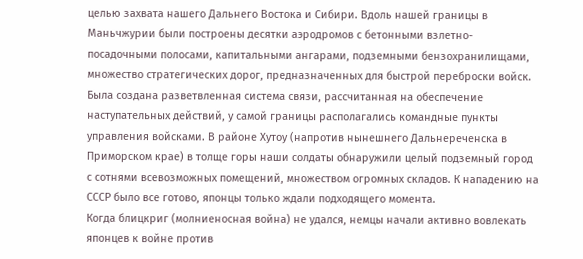целью захвата нашего Дальнего Востока и Сибири. Вдоль нашей границы в Маньчжурии были построены десятки аэродромов с бетонными взлетно-посадочными полосами, капитальными ангарами, подземными бензохранилищами, множество стратегических дорог, предназначенных для быстрой переброски войск. Была создана разветвленная система связи, рассчитанная на обеспечение наступательных действий, у самой границы располагались командные пункты управления войсками. В районе Хутоу (напротив нынешнего Дальнереченска в Приморском крае) в толще горы наши солдаты обнаружили целый подземный город с сотнями всевозможных помещений, множеством огромных складов. К нападению на СССР было все готово, японцы только ждали подходящего момента.
Когда блицкриг (молниеносная война) не удался, немцы начали активно вовлекать японцев к войне против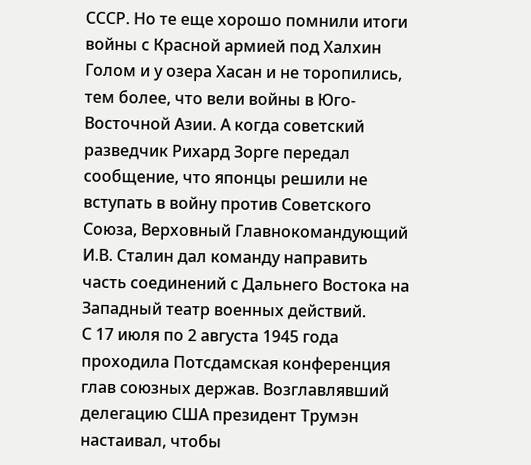СССР. Но те еще хорошо помнили итоги войны с Красной армией под Халхин Голом и у озера Хасан и не торопились, тем более, что вели войны в Юго-Восточной Азии. А когда советский разведчик Рихард Зорге передал сообщение, что японцы решили не вступать в войну против Советского Союза, Верховный Главнокомандующий И.В. Сталин дал команду направить часть соединений с Дальнего Востока на Западный театр военных действий.
С 17 июля по 2 августа 1945 года проходила Потсдамская конференция глав союзных держав. Возглавлявший делегацию США президент Трумэн настаивал, чтобы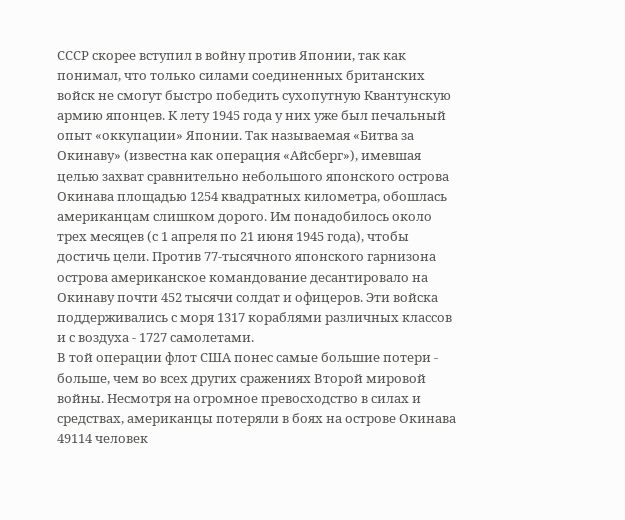СССР скорее вступил в войну против Японии, так как понимал, что только силами соединенных британских войск не смогут быстро победить сухопутную Квантунскую армию японцев. К лету 1945 года у них уже был печальный опыт «оккупации» Японии. Так называемая «Битва за Окинаву» (известна как операция «Айсберг»), имевшая целью захват сравнительно небольшого японского острова Окинава площадью 1254 квадратных километра, обошлась американцам слишком дорого. Им понадобилось около трех месяцев (с 1 апреля по 21 июня 1945 года), чтобы достичь цели. Против 77-тысячного японского гарнизона острова американское командование десантировало на Окинаву почти 452 тысячи солдат и офицеров. Эти войска поддерживались с моря 1317 кораблями различных классов и с воздуха - 1727 самолетами.
В той операции флот США понес самые большие потери - больше, чем во всех других сражениях Второй мировой войны. Несмотря на огромное превосходство в силах и средствах, американцы потеряли в боях на острове Окинава 49114 человек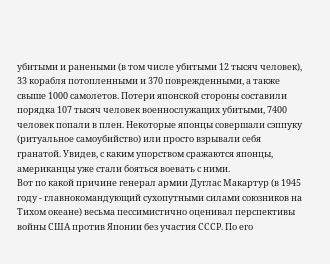убитыми и ранеными (в том числе убитыми 12 тысяч человек), 33 корабля потопленными и 370 поврежденными, а также свыше 1000 самолетов. Потери японской стороны составили порядка 107 тысяч человек военнослужащих убитыми, 7400 человек попали в плен. Некоторые японцы совершали сэппуку (ритуальное самоубийство) или просто взрывали себя гранатой. Увидев, с каким упорством сражаются японцы, американцы уже стали бояться воевать с ними.
Вот по какой причине генерал армии Дуглас Макартур (в 1945 году - главнокомандующий сухопутными силами союзников на Тихом океане) весьма пессимистично оценивал перспективы войны США против Японии без участия СССР. По его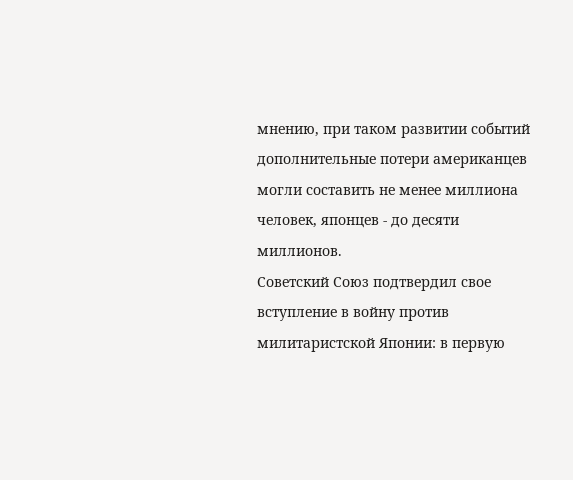мнению, при таком развитии событий дополнительные потери американцев могли составить не менее миллиона человек, японцев - до десяти миллионов.
Советский Союз подтвердил свое вступление в войну против милитаристской Японии: в первую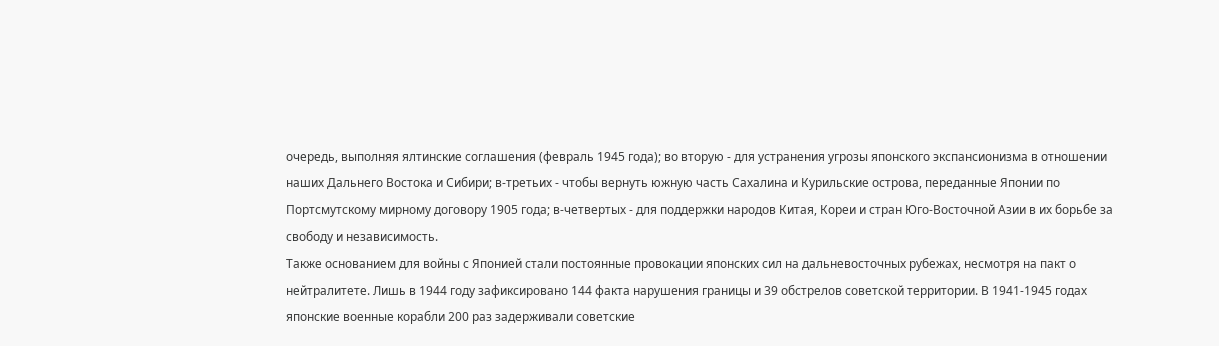очередь, выполняя ялтинские соглашения (февраль 1945 года); во вторую - для устранения угрозы японского экспансионизма в отношении наших Дальнего Востока и Сибири; в-третьих - чтобы вернуть южную часть Сахалина и Курильские острова, переданные Японии по Портсмутскому мирному договору 1905 года; в-четвертых - для поддержки народов Китая, Кореи и стран Юго-Восточной Азии в их борьбе за свободу и независимость.
Также основанием для войны с Японией стали постоянные провокации японских сил на дальневосточных рубежах, несмотря на пакт о нейтралитете. Лишь в 1944 году зафиксировано 144 факта нарушения границы и 39 обстрелов советской территории. В 1941-1945 годах японские военные корабли 200 раз задерживали советские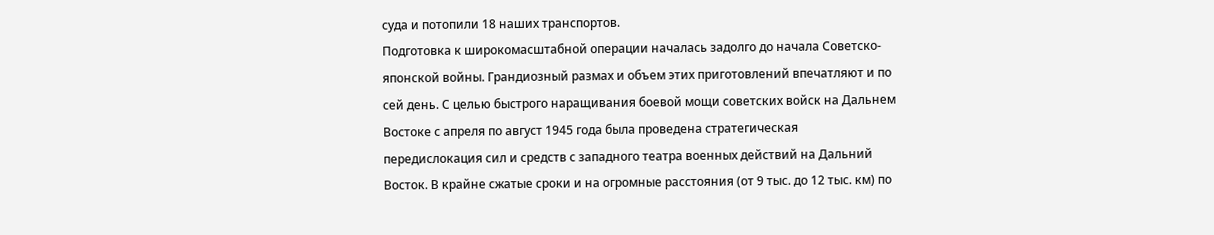суда и потопили 18 наших транспортов.
Подготовка к широкомасштабной операции началась задолго до начала Советско-японской войны. Грандиозный размах и объем этих приготовлений впечатляют и по сей день. С целью быстрого наращивания боевой мощи советских войск на Дальнем Востоке с апреля по август 1945 года была проведена стратегическая передислокация сил и средств с западного театра военных действий на Дальний Восток. В крайне сжатые сроки и на огромные расстояния (от 9 тыс. до 12 тыс. км) по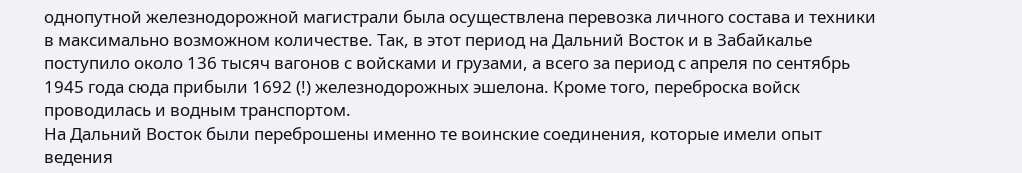однопутной железнодорожной магистрали была осуществлена перевозка личного состава и техники в максимально возможном количестве. Так, в этот период на Дальний Восток и в Забайкалье поступило около 136 тысяч вагонов с войсками и грузами, а всего за период с апреля по сентябрь 1945 года сюда прибыли 1692 (!) железнодорожных эшелона. Кроме того, переброска войск проводилась и водным транспортом.
На Дальний Восток были переброшены именно те воинские соединения, которые имели опыт ведения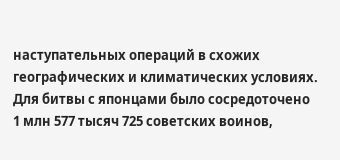наступательных операций в схожих географических и климатических условиях. Для битвы с японцами было сосредоточено 1 млн 577 тысяч 725 советских воинов,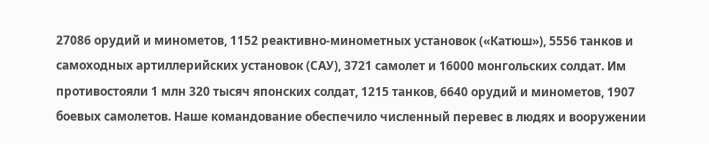27086 орудий и минометов, 1152 реактивно-минометных установок («Катюш»), 5556 танков и самоходных артиллерийских установок (САУ), 3721 самолет и 16000 монгольских солдат. Им противостояли 1 млн 320 тысяч японских солдат, 1215 танков, 6640 орудий и минометов, 1907 боевых самолетов. Наше командование обеспечило численный перевес в людях и вооружении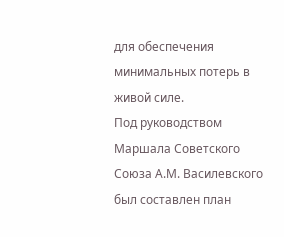для обеспечения минимальных потерь в живой силе.
Под руководством Маршала Советского Союза А.М. Василевского был составлен план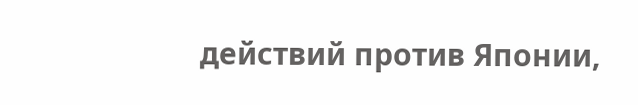действий против Японии,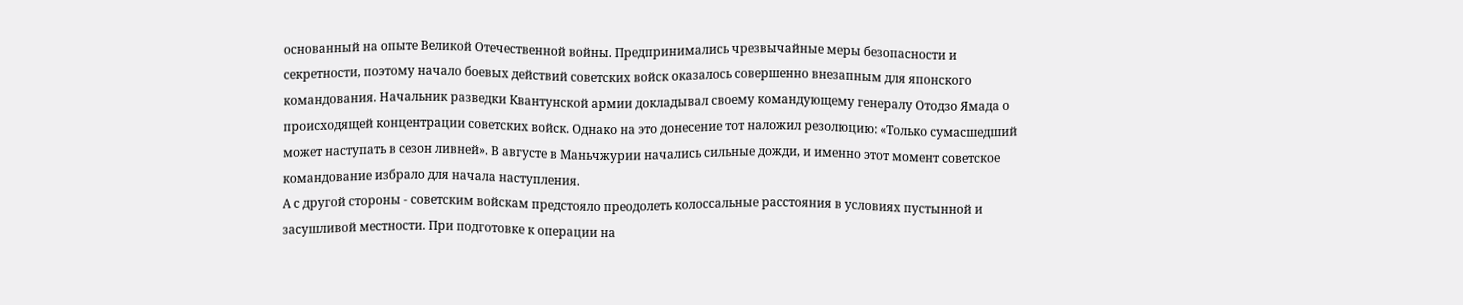основанный на опыте Великой Отечественной войны. Предпринимались чрезвычайные меры безопасности и секретности, поэтому начало боевых действий советских войск оказалось совершенно внезапным для японского командования. Начальник разведки Квантунской армии докладывал своему командующему генералу Отодзо Ямада о происходящей концентрации советских войск. Однако на это донесение тот наложил резолюцию: «Только сумасшедший может наступать в сезон ливней». В августе в Маньчжурии начались сильные дожди, и именно этот момент советское командование избрало для начала наступления.
А с другой стороны - советским войскам предстояло преодолеть колоссальные расстояния в условиях пустынной и засушливой местности. При подготовке к операции на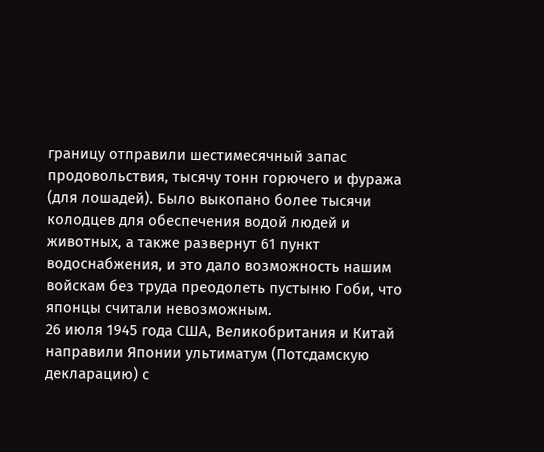границу отправили шестимесячный запас продовольствия, тысячу тонн горючего и фуража (для лошадей). Было выкопано более тысячи колодцев для обеспечения водой людей и животных, а также развернут 61 пункт водоснабжения, и это дало возможность нашим войскам без труда преодолеть пустыню Гоби, что японцы считали невозможным.
26 июля 1945 года США, Великобритания и Китай направили Японии ультиматум (Потсдамскую декларацию) с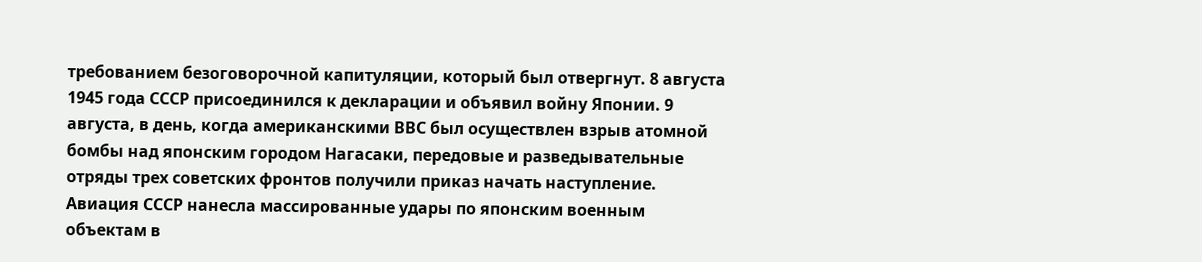требованием безоговорочной капитуляции, который был отвергнут. 8 августа 1945 года СССР присоединился к декларации и объявил войну Японии. 9 августа, в день, когда американскими ВВС был осуществлен взрыв атомной бомбы над японским городом Нагасаки, передовые и разведывательные отряды трех советских фронтов получили приказ начать наступление. Авиация СССР нанесла массированные удары по японским военным объектам в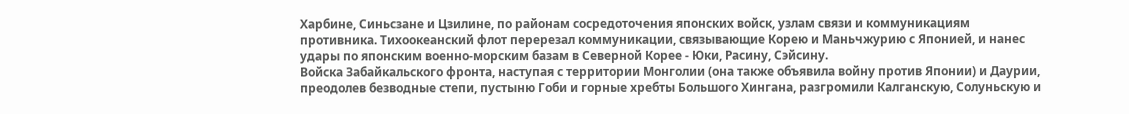Харбине, Синьсзане и Цзилине, по районам сосредоточения японских войск, узлам связи и коммуникациям противника. Тихоокеанский флот перерезал коммуникации, связывающие Корею и Маньчжурию с Японией, и нанес удары по японским военно-морским базам в Северной Корее - Юки, Расину, Сэйсину.
Войска Забайкальского фронта, наступая с территории Монголии (она также объявила войну против Японии) и Даурии, преодолев безводные степи, пустыню Гоби и горные хребты Большого Хингана, разгромили Калганскую, Солуньскую и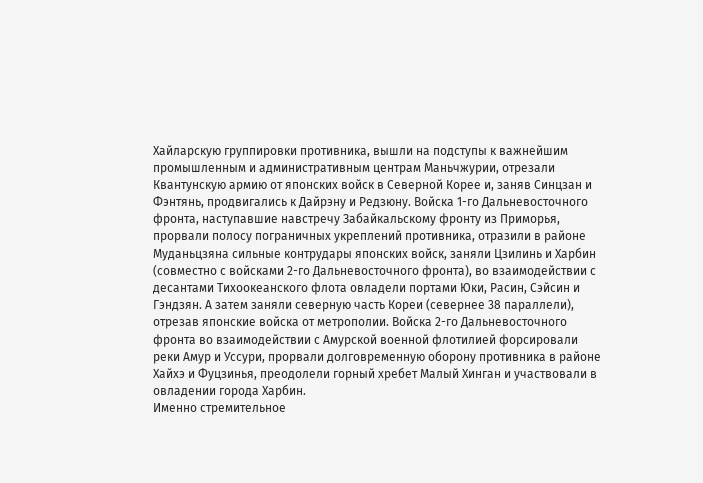Хайларскую группировки противника, вышли на подступы к важнейшим промышленным и административным центрам Маньчжурии, отрезали Квантунскую армию от японских войск в Северной Корее и, заняв Синцзан и Фэнтянь, продвигались к Дайрэну и Редзюну. Войска 1-го Дальневосточного фронта, наступавшие навстречу Забайкальскому фронту из Приморья, прорвали полосу пограничных укреплений противника, отразили в районе Муданьцзяна сильные контрудары японских войск, заняли Цзилинь и Харбин (совместно с войсками 2-го Дальневосточного фронта), во взаимодействии с десантами Тихоокеанского флота овладели портами Юки, Расин, Сэйсин и Гэндзян. А затем заняли северную часть Кореи (севернее 38 параллели), отрезав японские войска от метрополии. Войска 2-го Дальневосточного фронта во взаимодействии с Амурской военной флотилией форсировали реки Амур и Уссури, прорвали долговременную оборону противника в районе Хайхэ и Фуцзинья, преодолели горный хребет Малый Хинган и участвовали в овладении города Харбин.
Именно стремительное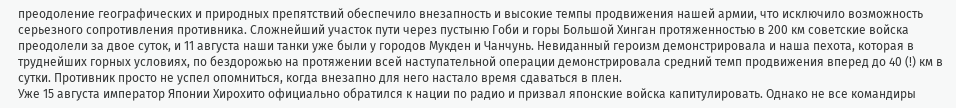преодоление географических и природных препятствий обеспечило внезапность и высокие темпы продвижения нашей армии, что исключило возможность серьезного сопротивления противника. Сложнейший участок пути через пустыню Гоби и горы Большой Хинган протяженностью в 200 км советские войска преодолели за двое суток, и 11 августа наши танки уже были у городов Мукден и Чанчунь. Невиданный героизм демонстрировала и наша пехота, которая в труднейших горных условиях, по бездорожью на протяжении всей наступательной операции демонстрировала средний темп продвижения вперед до 40 (!) км в сутки. Противник просто не успел опомниться, когда внезапно для него настало время сдаваться в плен.
Уже 15 августа император Японии Хирохито официально обратился к нации по радио и призвал японские войска капитулировать. Однако не все командиры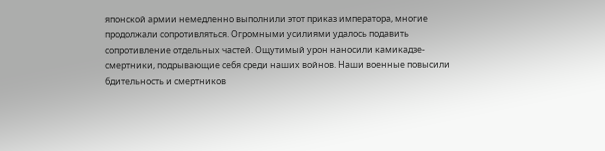японской армии немедленно выполнили этот приказ императора, многие продолжали сопротивляться. Огромными усилиями удалось подавить сопротивление отдельных частей. Ощутимый урон наносили камикадзе-смертники, подрывающие себя среди наших войнов. Наши военные повысили бдительность и смертников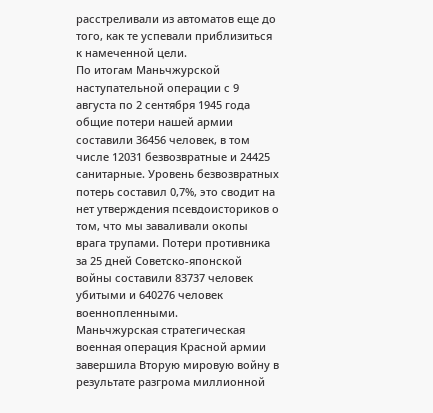расстреливали из автоматов еще до того, как те успевали приблизиться к намеченной цели.
По итогам Маньчжурской наступательной операции с 9 августа по 2 сентября 1945 года общие потери нашей армии составили 36456 человек, в том числе 12031 безвозвратные и 24425 санитарные. Уровень безвозвратных потерь составил 0,7%, это сводит на нет утверждения псевдоисториков о том, что мы заваливали окопы врага трупами. Потери противника за 25 дней Советско-японской войны составили 83737 человек убитыми и 640276 человек военнопленными.
Маньчжурская стратегическая военная операция Красной армии завершила Вторую мировую войну в результате разгрома миллионной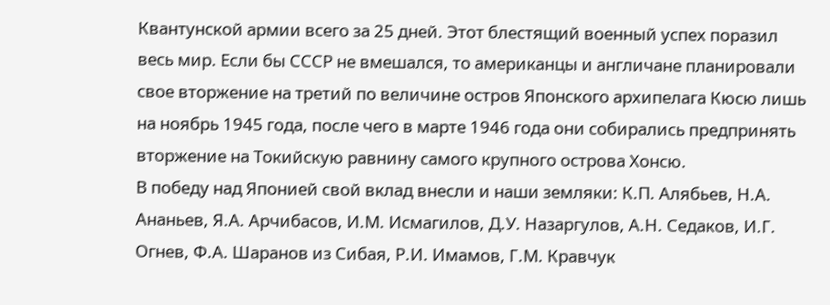Квантунской армии всего за 25 дней. Этот блестящий военный успех поразил весь мир. Если бы СССР не вмешался, то американцы и англичане планировали свое вторжение на третий по величине остров Японского архипелага Кюсю лишь на ноябрь 1945 года, после чего в марте 1946 года они собирались предпринять вторжение на Токийскую равнину самого крупного острова Хонсю.
В победу над Японией свой вклад внесли и наши земляки: К.П. Алябьев, Н.А. Ананьев, Я.А. Арчибасов, И.М. Исмагилов, Д.У. Назаргулов, А.Н. Седаков, И.Г. Огнев, Ф.А. Шаранов из Сибая, Р.И. Имамов, Г.М. Кравчук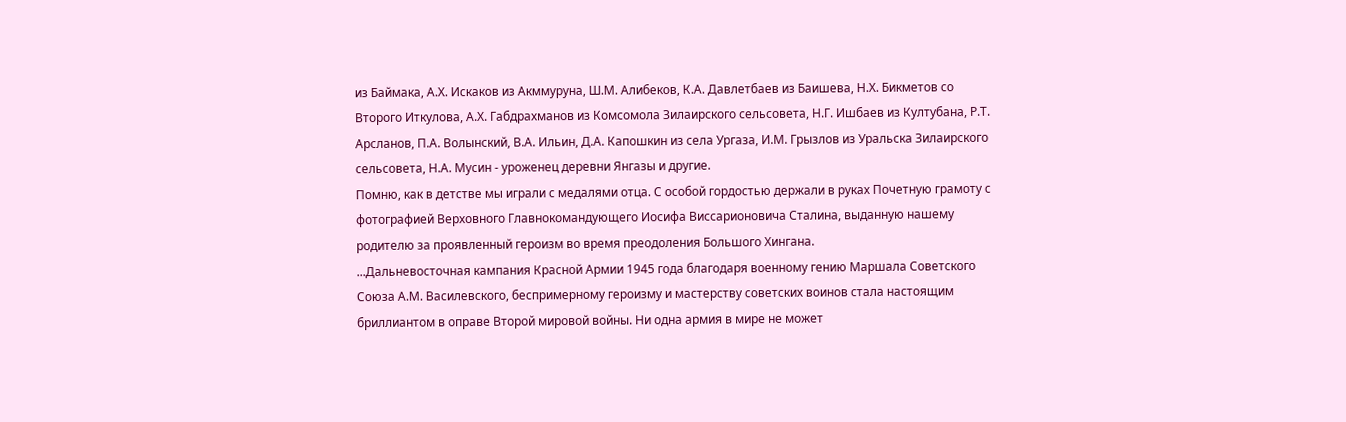из Баймака, А.Х. Искаков из Акммуруна, Ш.М. Алибеков, К.А. Давлетбаев из Баишева, Н.Х. Бикметов со Второго Иткулова, А.Х. Габдрахманов из Комсомола Зилаирского сельсовета, Н.Г. Ишбаев из Култубана, Р.Т. Арсланов, П.А. Волынский, В.А. Ильин, Д.А. Капошкин из села Ургаза, И.М. Грызлов из Уральска Зилаирского сельсовета, Н.А. Мусин - уроженец деревни Янгазы и другие.
Помню, как в детстве мы играли с медалями отца. С особой гордостью держали в руках Почетную грамоту с фотографией Верховного Главнокомандующего Иосифа Виссарионовича Сталина, выданную нашему родителю за проявленный героизм во время преодоления Большого Хингана.
...Дальневосточная кампания Красной Армии 1945 года благодаря военному гению Маршала Советского Союза А.М. Василевского, беспримерному героизму и мастерству советских воинов стала настоящим бриллиантом в оправе Второй мировой войны. Ни одна армия в мире не может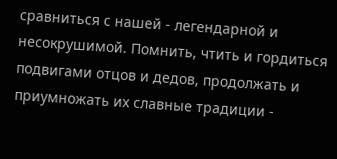сравниться с нашей - легендарной и несокрушимой. Помнить, чтить и гордиться подвигами отцов и дедов, продолжать и приумножать их славные традиции -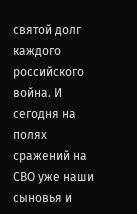святой долг каждого российского война. И сегодня на полях сражений на СВО уже наши сыновья и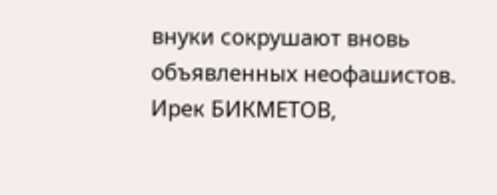внуки сокрушают вновь объявленных неофашистов.
Ирек БИКМЕТОВ,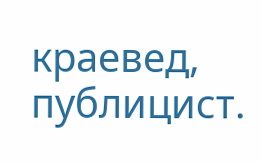краевед, публицист.